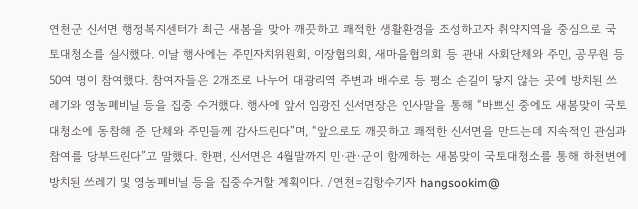연천군 신서면 행정복지센터가 최근 새봄을 맞아 깨끗하고 쾌적한 생활환경을 조성하고자 취약지역을 중심으로 국토대청소를 실시했다. 이날 행사에는 주민자치위원회, 이장협의회, 새마을협의회 등 관내 사회단체와 주민, 공무원 등 50여 명이 참여했다. 참여자들은 2개조로 나누어 대광리역 주변과 배수로 등 평소 손길이 닿지 않는 곳에 방치된 쓰레기와 영농폐비닐 등을 집중 수거했다. 행사에 앞서 임광진 신서면장은 인사말을 통해 “바쁘신 중에도 새봄맞이 국토대청소에 동참해 준 단체와 주민들께 감사드린다”며, “앞으로도 깨끗하고 쾌적한 신서면을 만드는데 지속적인 관심과 참여를 당부드린다”고 말했다. 한편, 신서면은 4월말까지 민·관·군이 함께하는 새봄맞이 국토대청소를 통해 하천변에 방치된 쓰레기 및 영농폐비닐 등을 집중수거할 계획이다. /연천=김항수기자 hangsookim@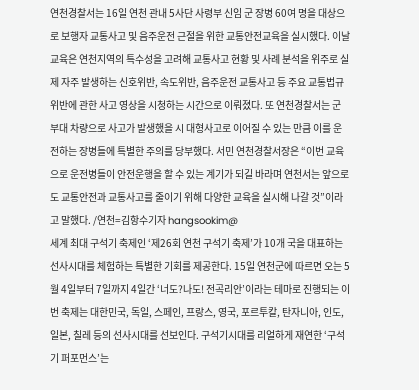연천경찰서는 16일 연천 관내 5사단 사령부 신임 군 장병 60여 명을 대상으로 보행자 교통사고 및 음주운전 근절을 위한 교통안전교육을 실시했다. 이날 교육은 연천지역의 특수성을 고려해 교통사고 현황 및 사례 분석을 위주로 실제 자주 발생하는 신호위반, 속도위반, 음주운전 교통사고 등 주요 교통법규위반에 관한 사고 영상을 시청하는 시간으로 이뤄졌다. 또 연천경찰서는 군 부대 차량으로 사고가 발생했을 시 대형사고로 이어질 수 있는 만큼 이를 운전하는 장병들에 특별한 주의를 당부했다. 서민 연천경찰서장은 “이번 교육으로 운전병들이 안전운행을 할 수 있는 계기가 되길 바라며 연천서는 앞으로도 교통안전과 교통사고를 줄이기 위해 다양한 교육을 실시해 나갈 것”이라고 말했다. /연천=김항수기자 hangsookim@
세계 최대 구석기 축제인 ‘제26회 연천 구석기 축제’가 10개 국을 대표하는 선사시대를 체험하는 특별한 기회를 제공한다. 15일 연천군에 따르면 오는 5월 4일부터 7일까지 4일간 ‘너도?나도! 전곡리안’이라는 테마로 진행되는 이번 축제는 대한민국, 독일, 스페인, 프랑스, 영국, 포르투칼, 탄자니아, 인도, 일본, 칠레 등의 선사시대를 선보인다. 구석기시대를 리얼하게 재연한 ‘구석기 퍼포먼스’는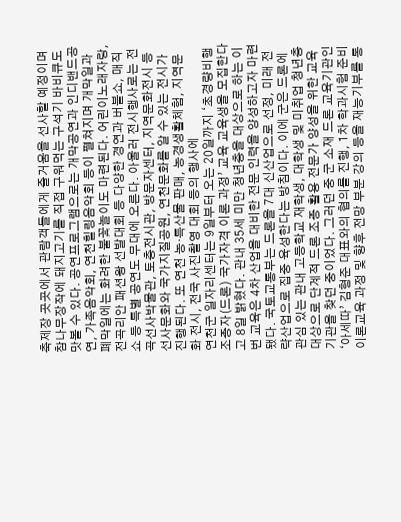축제장 곳곳에서 관람객들에게 즐거움을 선사할 예정이며 참나무장작에 돼지고기를 직접 구워먹는 구석기 바비큐도 맛볼 수 있다. 공연프로그램으로는 개막공연과 인디밴드공연, 가족음악회, 연천힐링음악회 등이 펼쳐지며 개막일과 폐막일에는 화려한 불꽃놀이도 마련된다. 어린이노래자랑, 전곡리안 패션왕 선발대회 등 다양한 경연과 버블쇼, 매직쇼 등 특별 공연도 무대에 오른다. 아울러 전시행사로는 전곡선사박물관, 토층전시관, 방문자센터, 지역문화전시 등 선사문화와 국가지질공원, 연천문화를 알 수 있는 전시가 진행된다. 또 연천 농·특산물 판매, 농경생활체험, 지역문화 전시, 전국 사진촬영 대회 등의 행사에
연천군 일자리센터는 9일부터 오는 20일까지 ‘초경량비행조종자(드론) 국가자격 이론 과정’ 교육 교육생을 모집한다고 8일 밝혔다. 관내 35세 미만 청년층을 대상으로 하는 이번 교육은 4차 산업을 대비한 전문 인력을 양성하고자 마련됐다. 국토교통부는 드론을 7대 신산업으로 선정, 미래 전략산업으로 집중 육성한다는 방침이다. 이에 군은 드론에 관심 있는 관내 고등학교 재학생, 대학생 및 미취업 청년층 대상으로 단계적 드론 조종 활용 전문가 양성을 위한 교육기관을 찾던 중이었다. 그러던 중 군 소재 드론 교육기관인 ‘아세따’ 김형준 대표와의 협의를 진행, 1차 학과시험 준비 이론교육 과정 및 향후 전망 부분 강의 등을 재능기부를 통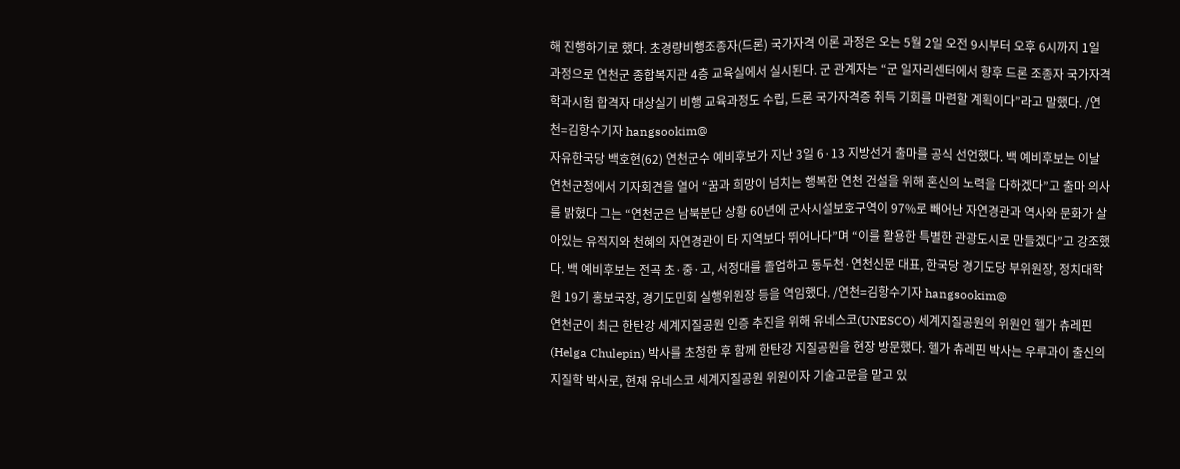해 진행하기로 했다. 초경량비행조종자(드론) 국가자격 이론 과정은 오는 5월 2일 오전 9시부터 오후 6시까지 1일 과정으로 연천군 종합복지관 4층 교육실에서 실시된다. 군 관계자는 “군 일자리센터에서 향후 드론 조종자 국가자격 학과시험 합격자 대상실기 비행 교육과정도 수립, 드론 국가자격증 취득 기회를 마련할 계획이다”라고 말했다. /연천=김항수기자 hangsookim@
자유한국당 백호현(62) 연천군수 예비후보가 지난 3일 6·13 지방선거 출마를 공식 선언했다. 백 예비후보는 이날 연천군청에서 기자회견을 열어 “꿈과 희망이 넘치는 행복한 연천 건설을 위해 혼신의 노력을 다하겠다”고 출마 의사를 밝혔다 그는 “연천군은 남북분단 상황 60년에 군사시설보호구역이 97%로 빼어난 자연경관과 역사와 문화가 살아있는 유적지와 천혜의 자연경관이 타 지역보다 뛰어나다”며 “이를 활용한 특별한 관광도시로 만들겠다”고 강조했다. 백 예비후보는 전곡 초·중·고, 서정대를 졸업하고 동두천·연천신문 대표, 한국당 경기도당 부위원장, 정치대학원 19기 홍보국장, 경기도민회 실행위원장 등을 역임했다. /연천=김항수기자 hangsookim@
연천군이 최근 한탄강 세계지질공원 인증 추진을 위해 유네스코(UNESCO) 세계지질공원의 위원인 헬가 츄레핀(Helga Chulepin) 박사를 초청한 후 함께 한탄강 지질공원을 현장 방문했다. 헬가 츄레핀 박사는 우루과이 출신의 지질학 박사로, 현재 유네스코 세계지질공원 위원이자 기술고문을 맡고 있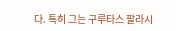다. 특히 그는 구루타스 팔라시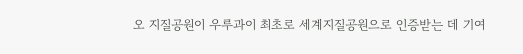오 지질공원이 우루과이 최초로 세계지질공원으로 인증받는 데 기여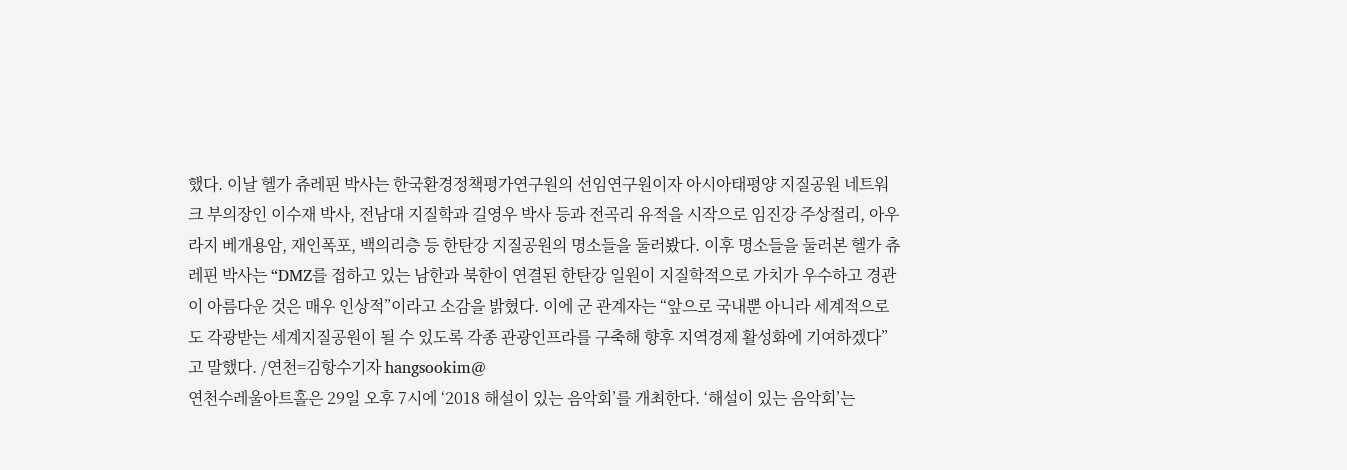했다. 이날 헬가 츄레핀 박사는 한국환경정책평가연구원의 선임연구원이자 아시아태평양 지질공원 네트워크 부의장인 이수재 박사, 전남대 지질학과 길영우 박사 등과 전곡리 유적을 시작으로 임진강 주상절리, 아우라지 베개용암, 재인폭포, 백의리층 등 한탄강 지질공원의 명소들을 둘러봤다. 이후 명소들을 둘러본 헬가 츄레핀 박사는 “DMZ를 접하고 있는 남한과 북한이 연결된 한탄강 일원이 지질학적으로 가치가 우수하고 경관이 아름다운 것은 매우 인상적”이라고 소감을 밝혔다. 이에 군 관계자는 “앞으로 국내뿐 아니라 세계적으로도 각광받는 세계지질공원이 될 수 있도록 각종 관광인프라를 구축해 향후 지역경제 활성화에 기여하겠다”고 말했다. /연천=김항수기자 hangsookim@
연천수레울아트홀은 29일 오후 7시에 ‘2018 해설이 있는 음악회’를 개최한다. ‘해설이 있는 음악회’는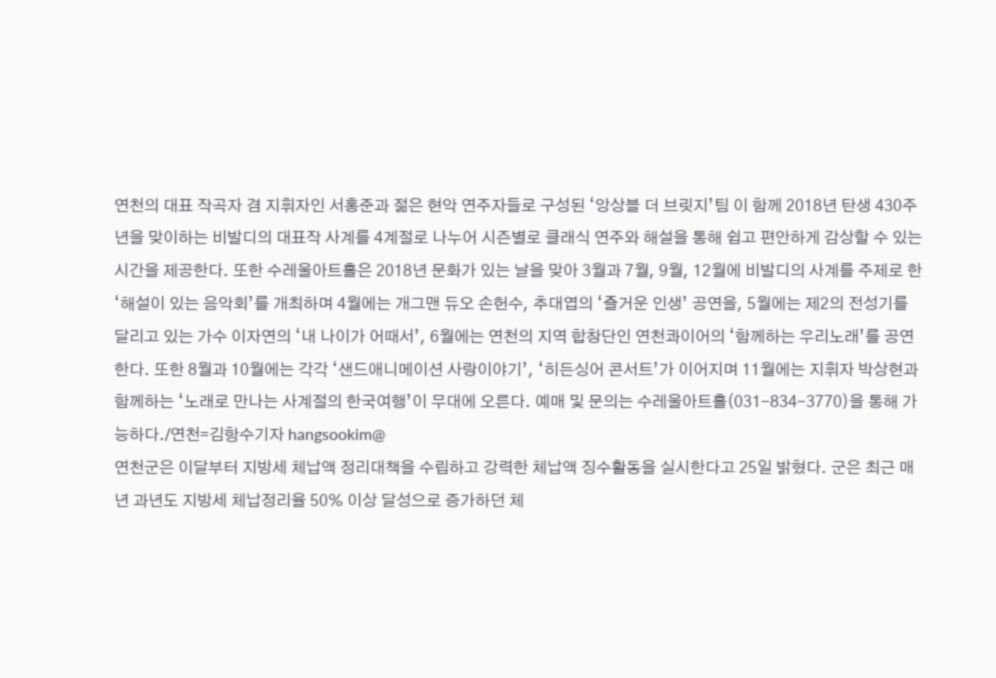연천의 대표 작곡자 겸 지휘자인 서홍준과 젊은 현악 연주자들로 구성된 ‘앙상블 더 브릿지’팀 이 함께 2018년 탄생 430주년을 맞이하는 비발디의 대표작 사계를 4계절로 나누어 시즌별로 클래식 연주와 해설을 통해 쉽고 편안하게 감상할 수 있는 시간을 제공한다. 또한 수레울아트홀은 2018년 문화가 있는 날을 맞아 3월과 7월, 9월, 12월에 비발디의 사계를 주제로 한 ‘해설이 있는 음악회’를 개최하며 4월에는 개그맨 듀오 손헌수, 추대엽의 ‘즐거운 인생’ 공연을, 5월에는 제2의 전성기를 달리고 있는 가수 이자연의 ‘내 나이가 어때서’, 6월에는 연천의 지역 합창단인 연천콰이어의 ‘함께하는 우리노래’를 공연한다. 또한 8월과 10월에는 각각 ‘샌드애니메이션 사랑이야기’, ‘히든싱어 콘서트’가 이어지며 11월에는 지휘자 박상현과 함께하는 ‘노래로 만나는 사계절의 한국여행’이 무대에 오른다. 예매 및 문의는 수레울아트홀(031-834-3770)을 통해 가능하다./연천=김항수기자 hangsookim@
연천군은 이달부터 지방세 체납액 정리대책을 수립하고 강력한 체납액 징수활동을 실시한다고 25일 밝혔다. 군은 최근 매년 과년도 지방세 체납정리율 50% 이상 달성으로 증가하던 체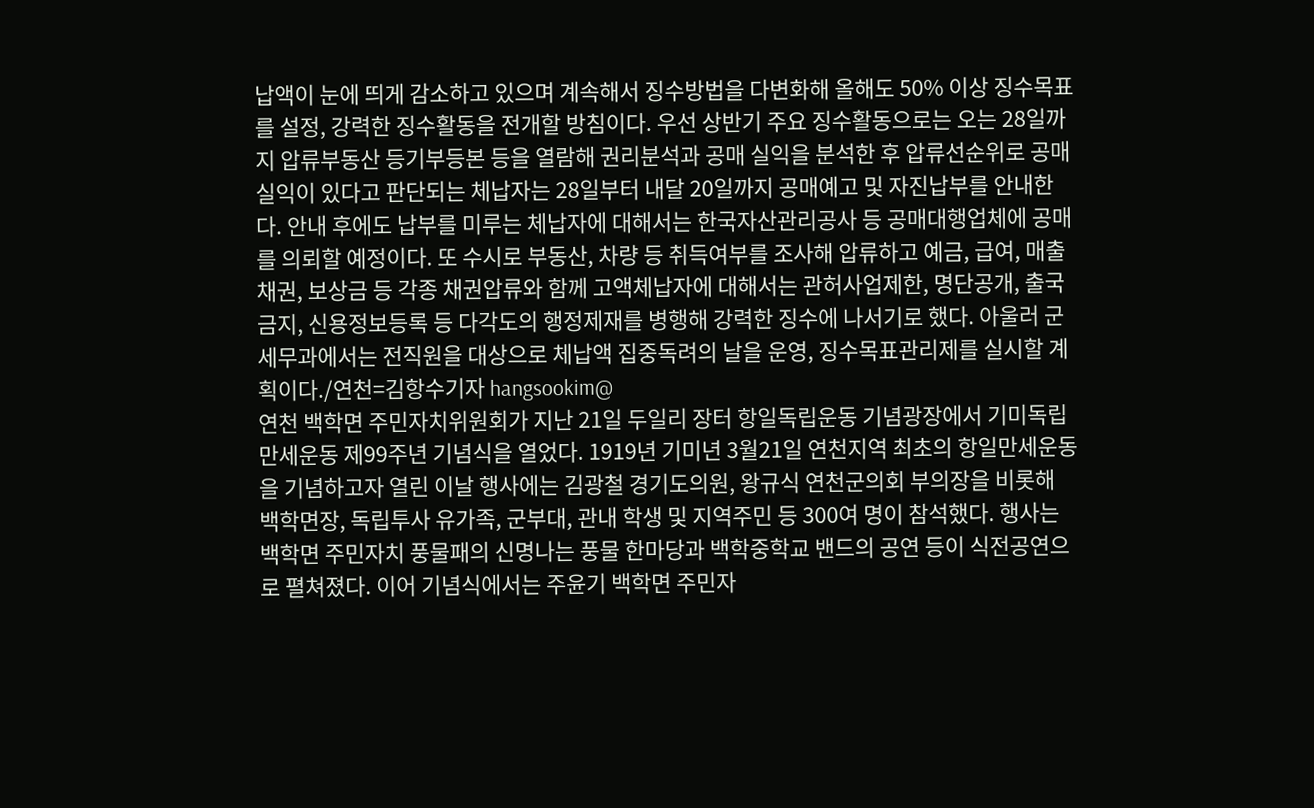납액이 눈에 띄게 감소하고 있으며 계속해서 징수방법을 다변화해 올해도 50% 이상 징수목표를 설정, 강력한 징수활동을 전개할 방침이다. 우선 상반기 주요 징수활동으로는 오는 28일까지 압류부동산 등기부등본 등을 열람해 권리분석과 공매 실익을 분석한 후 압류선순위로 공매 실익이 있다고 판단되는 체납자는 28일부터 내달 20일까지 공매예고 및 자진납부를 안내한다. 안내 후에도 납부를 미루는 체납자에 대해서는 한국자산관리공사 등 공매대행업체에 공매를 의뢰할 예정이다. 또 수시로 부동산, 차량 등 취득여부를 조사해 압류하고 예금, 급여, 매출채권, 보상금 등 각종 채권압류와 함께 고액체납자에 대해서는 관허사업제한, 명단공개, 출국금지, 신용정보등록 등 다각도의 행정제재를 병행해 강력한 징수에 나서기로 했다. 아울러 군 세무과에서는 전직원을 대상으로 체납액 집중독려의 날을 운영, 징수목표관리제를 실시할 계획이다./연천=김항수기자 hangsookim@
연천 백학면 주민자치위원회가 지난 21일 두일리 장터 항일독립운동 기념광장에서 기미독립 만세운동 제99주년 기념식을 열었다. 1919년 기미년 3월21일 연천지역 최초의 항일만세운동을 기념하고자 열린 이날 행사에는 김광철 경기도의원, 왕규식 연천군의회 부의장을 비롯해 백학면장, 독립투사 유가족, 군부대, 관내 학생 및 지역주민 등 300여 명이 참석했다. 행사는 백학면 주민자치 풍물패의 신명나는 풍물 한마당과 백학중학교 밴드의 공연 등이 식전공연으로 펼쳐졌다. 이어 기념식에서는 주윤기 백학면 주민자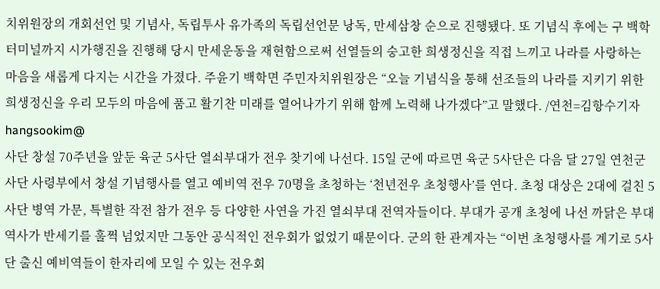치위원장의 개회선언 및 기념사, 독립투사 유가족의 독립선언문 낭독, 만세삼창 순으로 진행됐다. 또 기념식 후에는 구 백학터미널까지 시가행진을 진행해 당시 만세운동을 재현함으로써 선열들의 숭고한 희생정신을 직접 느끼고 나라를 사랑하는 마음을 새롭게 다지는 시간을 가졌다. 주윤기 백학면 주민자치위원장은 “오늘 기념식을 통해 선조들의 나라를 지키기 위한 희생정신을 우리 모두의 마음에 품고 활기찬 미래를 열어나가기 위해 함께 노력해 나가겠다”고 말했다. /연천=김항수기자 hangsookim@
사단 창설 70주년을 앞둔 육군 5사단 열쇠부대가 전우 찾기에 나선다. 15일 군에 따르면 육군 5사단은 다음 달 27일 연천군 사단 사령부에서 창설 기념행사를 열고 예비역 전우 70명을 초청하는 ‘천년전우 초청행사’를 연다. 초청 대상은 2대에 걸친 5사단 병역 가문, 특별한 작전 참가 전우 등 다양한 사연을 가진 열쇠부대 전역자들이다. 부대가 공개 초청에 나선 까닭은 부대 역사가 반세기를 훌쩍 넘었지만 그동안 공식적인 전우회가 없었기 때문이다. 군의 한 관계자는 “이번 초청행사를 계기로 5사단 출신 예비역들이 한자리에 모일 수 있는 전우회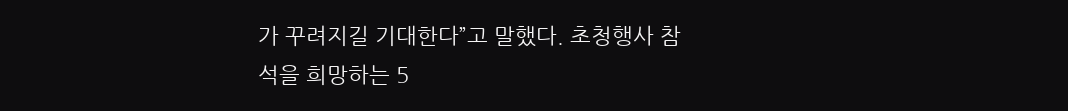가 꾸려지길 기대한다”고 말했다. 초청행사 참석을 희망하는 5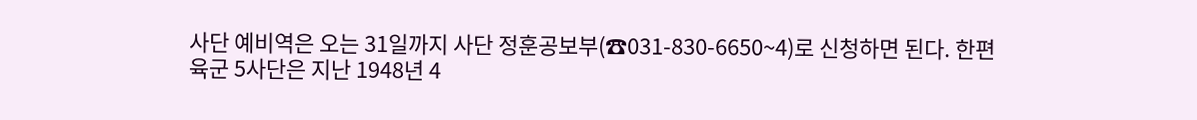사단 예비역은 오는 31일까지 사단 정훈공보부(☎031-830-6650~4)로 신청하면 된다. 한편 육군 5사단은 지난 1948년 4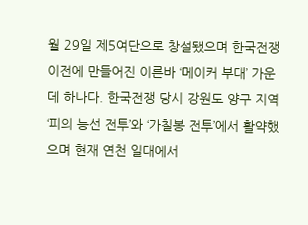월 29일 제5여단으로 창설됐으며 한국전쟁 이전에 만들어진 이른바 ‘메이커 부대’ 가운데 하나다. 한국전쟁 당시 강원도 양구 지역 ‘피의 능선 전투’와 ‘가칠봉 전투’에서 활약했으며 현재 연천 일대에서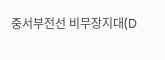중서부전선 비무장지대(D